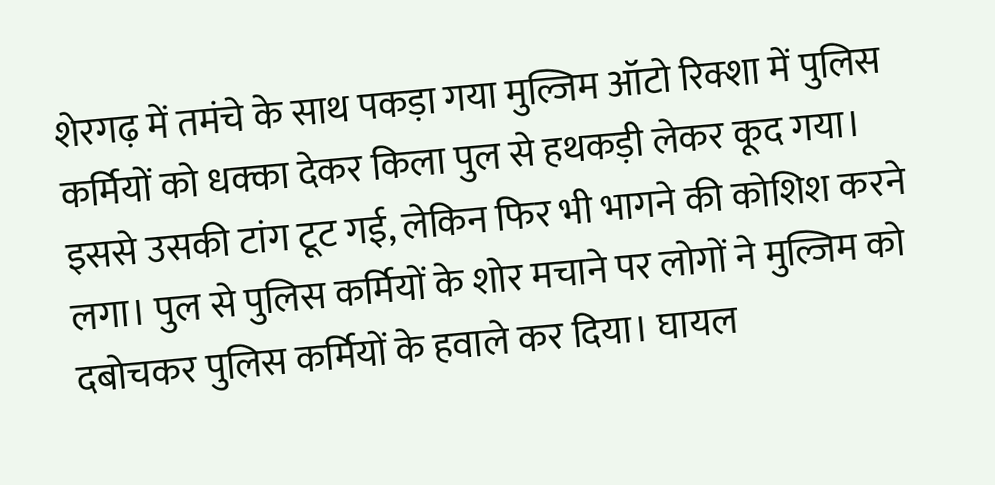शेरगढ़ में तमंचे के साथ पकड़ा गया मुल्जिम ऑटो रिक्शा में पुलिस कर्मियों को धक्का देकर किला पुल से हथकड़ी लेकर कूद गया। इससे उसकी टांग टूट गई, लेकिन फिर भी भागने की कोशिश करने लगा। पुल से पुलिस कर्मियों के शोर मचाने पर लोगों ने मुल्जिम को दबोचकर पुलिस कर्मियों के हवाले कर दिया। घायल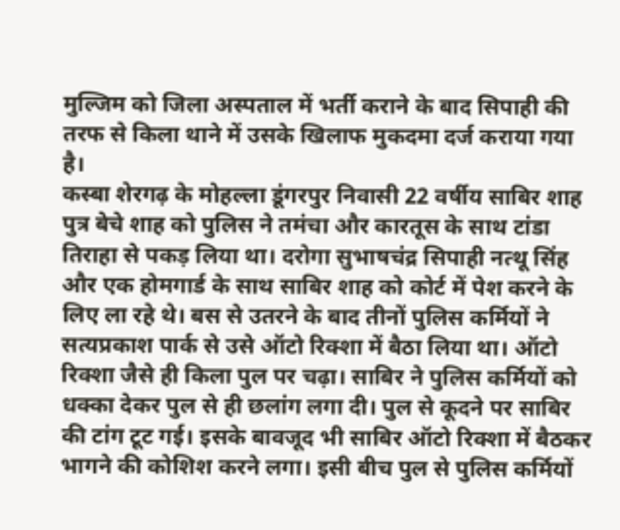मुल्जिम को जिला अस्पताल में भर्ती कराने के बाद सिपाही की तरफ से किला थाने में उसके खिलाफ मुकदमा दर्ज कराया गया है।
कस्बा शेरगढ़ के मोहल्ला डूंगरपुर निवासी 22 वर्षीय साबिर शाह पुत्र बेचे शाह को पुलिस ने तमंचा और कारतूस के साथ टांडा तिराहा से पकड़ लिया था। दरोगा सुभाषचंद्र सिपाही नत्थू सिंह और एक होमगार्ड के साथ साबिर शाह को कोर्ट में पेश करने के लिए ला रहे थे। बस से उतरने के बाद तीनों पुलिस कर्मियों ने सत्यप्रकाश पार्क से उसे ऑटो रिक्शा में बैठा लिया था। ऑटो रिक्शा जैसे ही किला पुल पर चढ़ा। साबिर ने पुलिस कर्मियों को धक्का देकर पुल से ही छलांग लगा दी। पुल से कूदने पर साबिर की टांग टूट गई। इसके बावजूद भी साबिर ऑटो रिक्शा में बैठकर भागने की कोशिश करने लगा। इसी बीच पुल से पुलिस कर्मियों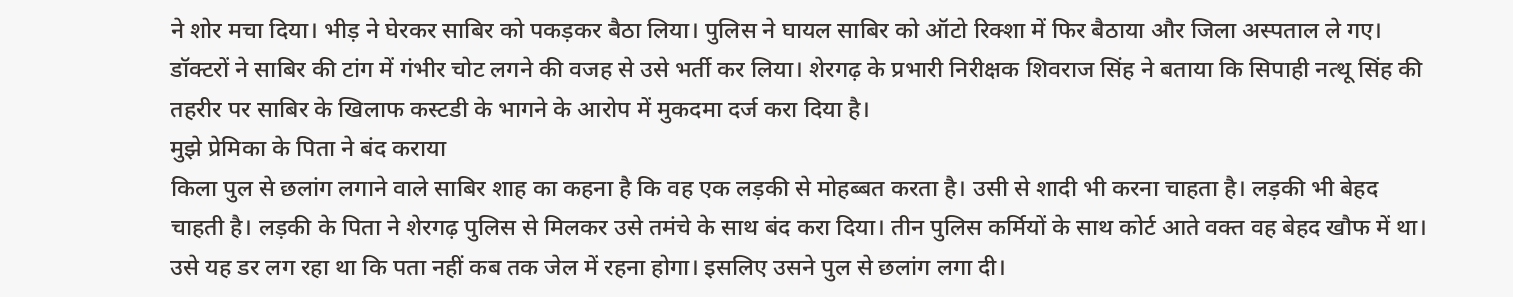ने शोर मचा दिया। भीड़ ने घेरकर साबिर को पकड़कर बैठा लिया। पुलिस ने घायल साबिर को ऑटो रिक्शा में फिर बैठाया और जिला अस्पताल ले गए। डॉक्टरों ने साबिर की टांग में गंभीर चोट लगने की वजह से उसे भर्ती कर लिया। शेरगढ़ के प्रभारी निरीक्षक शिवराज सिंह ने बताया कि सिपाही नत्थू सिंह की तहरीर पर साबिर के खिलाफ कस्टडी के भागने के आरोप में मुकदमा दर्ज करा दिया है।
मुझे प्रेमिका के पिता ने बंद कराया
किला पुल से छलांग लगाने वाले साबिर शाह का कहना है कि वह एक लड़की से मोहब्बत करता है। उसी से शादी भी करना चाहता है। लड़की भी बेहद चाहती है। लड़की के पिता ने शेरगढ़ पुलिस से मिलकर उसे तमंचे के साथ बंद करा दिया। तीन पुलिस कर्मियों के साथ कोर्ट आते वक्त वह बेहद खौफ में था। उसे यह डर लग रहा था कि पता नहीं कब तक जेल में रहना होगा। इसलिए उसने पुल से छलांग लगा दी।